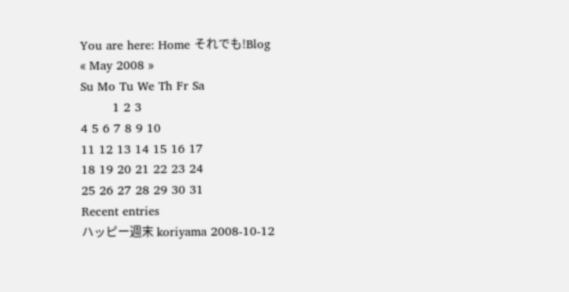You are here: Home それでも!Blog
« May 2008 »
Su Mo Tu We Th Fr Sa
        1 2 3
4 5 6 7 8 9 10
11 12 13 14 15 16 17
18 19 20 21 22 23 24
25 26 27 28 29 30 31
Recent entries
ハッピー週末 koriyama 2008-10-12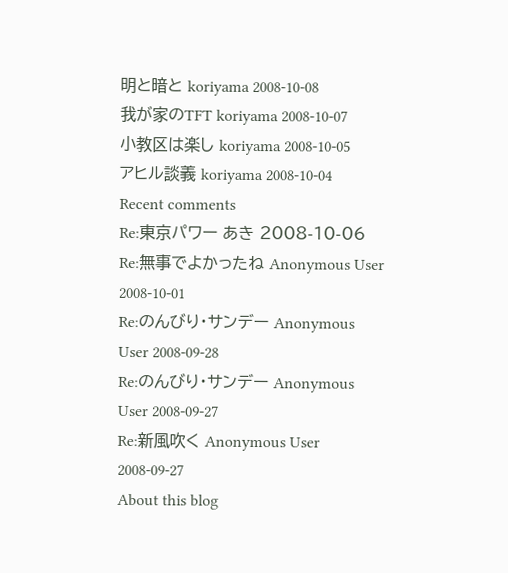明と暗と koriyama 2008-10-08
我が家のTFT koriyama 2008-10-07
小教区は楽し koriyama 2008-10-05
アヒル談義 koriyama 2008-10-04
Recent comments
Re:東京パワー あき 2008-10-06
Re:無事でよかったね Anonymous User 2008-10-01
Re:のんびり・サンデー Anonymous User 2008-09-28
Re:のんびり・サンデー Anonymous User 2008-09-27
Re:新風吹く Anonymous User 2008-09-27
About this blog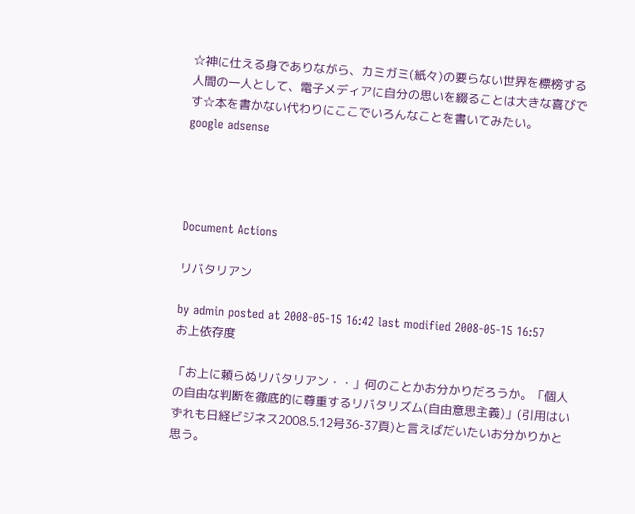☆神に仕える身でありながら、カミガミ(紙々)の要らない世界を標榜する人間の一人として、電子メディアに自分の思いを綴ることは大きな喜びです☆本を書かない代わりにここでいろんなことを書いてみたい。
google adsense




Document Actions

リバタリアン

by admin posted at 2008-05-15 16:42 last modified 2008-05-15 16:57
お上依存度

「お上に頼らぬリバタリアン・・」何のことかお分かりだろうか。「個人の自由な判断を徹底的に尊重するリバタリズム(自由意思主義)」(引用はいずれも日経ビジネス2008.5.12号36-37頁)と言えばだいたいお分かりかと思う。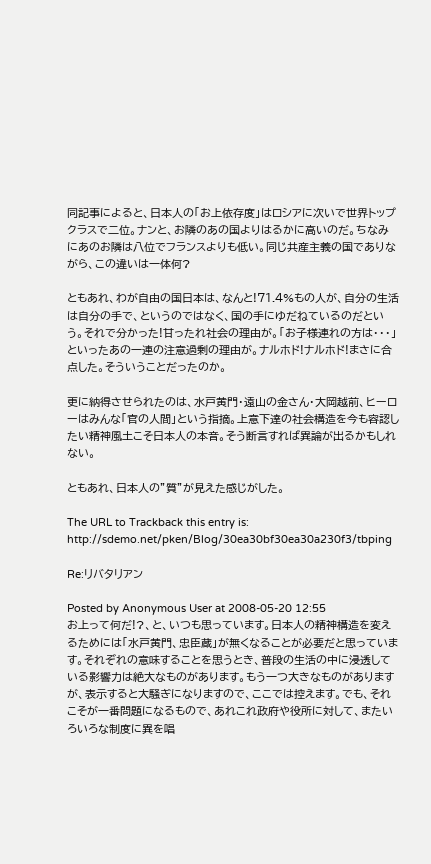同記事によると、日本人の「お上依存度」はロシアに次いで世界トップクラスで二位。ナンと、お隣のあの国よりはるかに高いのだ。ちなみにあのお隣は八位でフランスよりも低い。同じ共産主義の国でありながら、この違いは一体何?

ともあれ、わが自由の国日本は、なんと!71.4%もの人が、自分の生活は自分の手で、というのではなく、国の手にゆだねているのだという。それで分かった!甘ったれ社会の理由が。「お子様連れの方は・・・」といったあの一連の注意過剰の理由が。ナルホド!ナルホド!まさに合点した。そういうことだったのか。

更に納得させられたのは、水戸黄門・遠山の金さん・大岡越前、ヒーローはみんな「官の人間」という指摘。上意下達の社会構造を今も容認したい精神風土こそ日本人の本音。そう断言すれば異論が出るかもしれない。

ともあれ、日本人の”質”が見えた感じがした。

The URL to Trackback this entry is:
http://sdemo.net/pken/Blog/30ea30bf30ea30a230f3/tbping

Re:リバタリアン

Posted by Anonymous User at 2008-05-20 12:55
お上って何だ!?、と、いつも思っています。日本人の精神構造を変えるためには「水戸黄門、忠臣蔵」が無くなることが必要だと思っています。それぞれの意味することを思うとき、普段の生活の中に浸透している影響力は絶大なものがあります。もう一つ大きなものがありますが、表示すると大騒ぎになりますので、ここでは控えます。でも、それこそが一番問題になるもので、あれこれ政府や役所に対して、またいろいろな制度に異を唱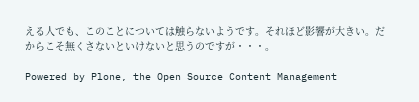える人でも、このことについては触らないようです。それほど影響が大きい。だからこそ無くさないといけないと思うのですが・・・。

Powered by Plone, the Open Source Content Management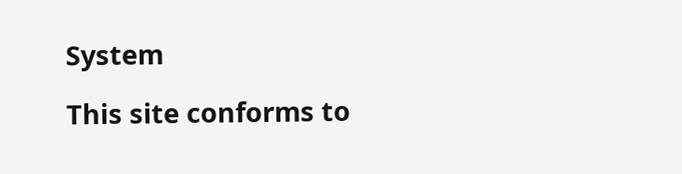System

This site conforms to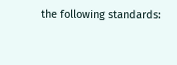the following standards: